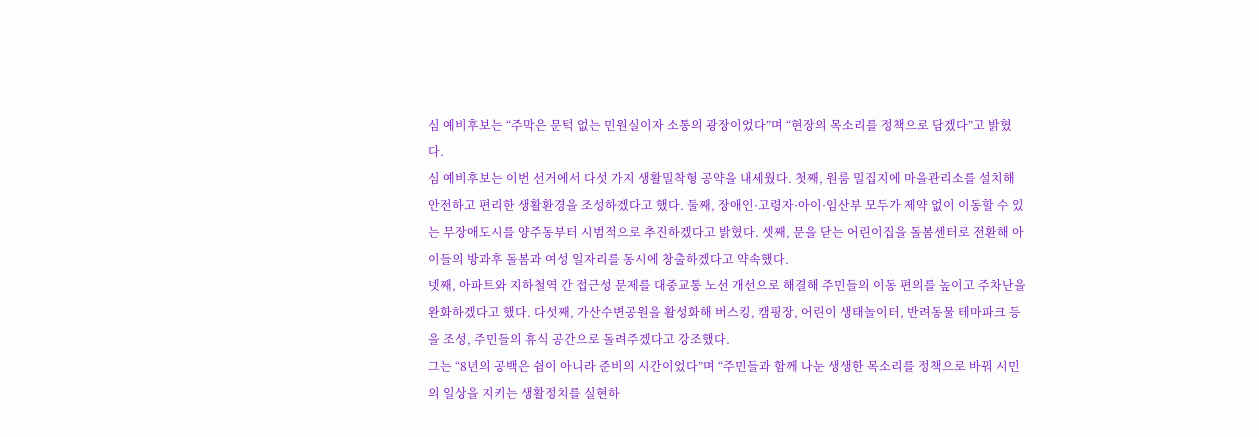심 예비후보는 “주막은 문턱 없는 민원실이자 소통의 광장이었다”며 “현장의 목소리를 정책으로 담겠다”고 밝혔다.
심 예비후보는 이번 선거에서 다섯 가지 생활밀착형 공약을 내세웠다. 첫째, 원룸 밀집지에 마을관리소를 설치해 안전하고 편리한 생활환경을 조성하겠다고 했다. 둘째, 장애인·고령자·아이·임산부 모두가 제약 없이 이동할 수 있는 무장애도시를 양주동부터 시범적으로 추진하겠다고 밝혔다. 셋째, 문을 닫는 어린이집을 돌봄센터로 전환해 아이들의 방과후 돌봄과 여성 일자리를 동시에 창출하겠다고 약속했다.
넷째, 아파트와 지하철역 간 접근성 문제를 대중교통 노선 개선으로 해결해 주민들의 이동 편의를 높이고 주차난을 완화하겠다고 했다. 다섯째, 가산수변공원을 활성화해 버스킹, 캠핑장, 어린이 생태놀이터, 반려동물 테마파크 등을 조성, 주민들의 휴식 공간으로 돌려주겠다고 강조했다.
그는 “8년의 공백은 쉼이 아니라 준비의 시간이었다”며 “주민들과 함께 나눈 생생한 목소리를 정책으로 바꿔 시민의 일상을 지키는 생활정치를 실현하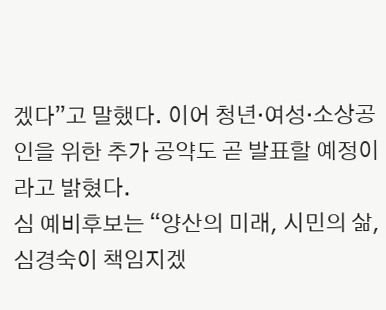겠다”고 말했다. 이어 청년·여성·소상공인을 위한 추가 공약도 곧 발표할 예정이라고 밝혔다.
심 예비후보는 “양산의 미래, 시민의 삶, 심경숙이 책임지겠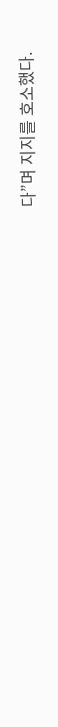다”며 지지를 호소했다.